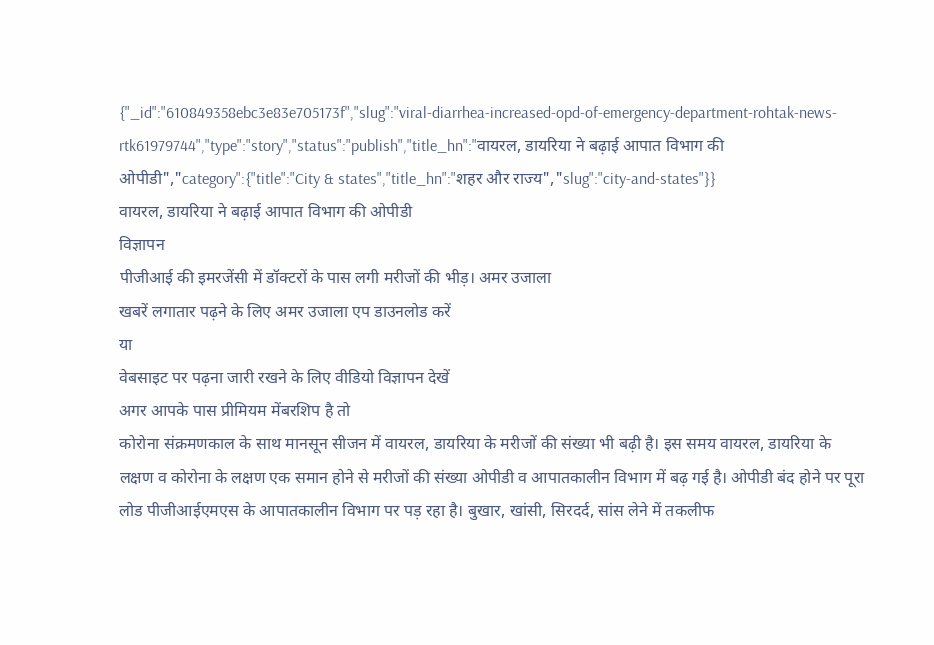{"_id":"610849358ebc3e83e705173f","slug":"viral-diarrhea-increased-opd-of-emergency-department-rohtak-news-rtk61979744","type":"story","status":"publish","title_hn":"वायरल, डायरिया ने बढ़ाई आपात विभाग की ओपीडी","category":{"title":"City & states","title_hn":"शहर और राज्य","slug":"city-and-states"}}
वायरल, डायरिया ने बढ़ाई आपात विभाग की ओपीडी
विज्ञापन
पीजीआई की इमरजेंसी में डॉक्टरों के पास लगी मरीजों की भीड़। अमर उजाला
खबरें लगातार पढ़ने के लिए अमर उजाला एप डाउनलोड करें
या
वेबसाइट पर पढ़ना जारी रखने के लिए वीडियो विज्ञापन देखें
अगर आपके पास प्रीमियम मेंबरशिप है तो
कोरोना संक्रमणकाल के साथ मानसून सीजन में वायरल, डायरिया के मरीजों की संख्या भी बढ़ी है। इस समय वायरल, डायरिया के लक्षण व कोरोना के लक्षण एक समान होने से मरीजों की संख्या ओपीडी व आपातकालीन विभाग में बढ़ गई है। ओपीडी बंद होने पर पूरा लोड पीजीआईएमएस के आपातकालीन विभाग पर पड़ रहा है। बुखार, खांसी, सिरदर्द, सांस लेने में तकलीफ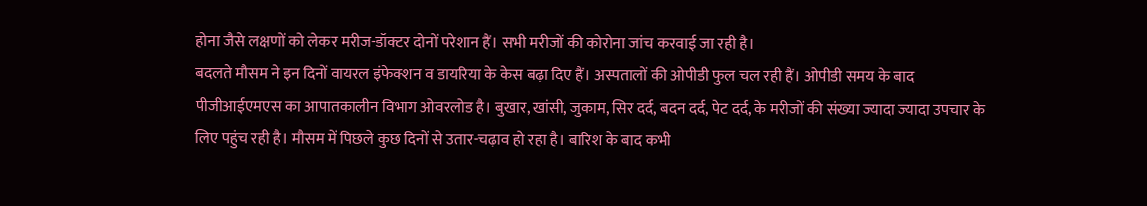होना जैसे लक्षणों को लेकर मरीज-डॉक्टर दोनों परेशान हैं। सभी मरीजों की कोरोना जांच करवाई जा रही है।
बदलते मौसम ने इन दिनों वायरल इंफेक्शन व डायरिया के केस बढ़ा दिए हैं। अस्पतालों की ओपीडी फुल चल रही हैं। ओपीडी समय के बाद पीजीआईएमएस का आपातकालीन विभाग ओवरलोड है। बुखार, खांसी, जुकाम, सिर दर्द, बदन दर्द, पेट दर्द, के मरीजों की संख्या ज्यादा ज्यादा उपचार के लिए पहुंच रही है। मौसम में पिछले कुछ दिनों से उतार-चढ़ाव हो रहा है। बारिश के बाद कभी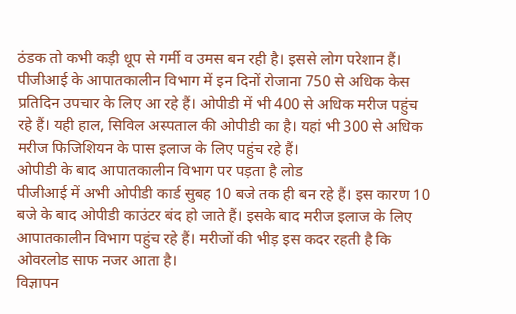ठंडक तो कभी कड़ी धूप से गर्मी व उमस बन रही है। इससे लोग परेशान हैं। पीजीआई के आपातकालीन विभाग में इन दिनों रोजाना 750 से अधिक केस प्रतिदिन उपचार के लिए आ रहे हैं। ओपीडी में भी 400 से अधिक मरीज पहुंच रहे हैं। यही हाल, सिविल अस्पताल की ओपीडी का है। यहां भी 300 से अधिक मरीज फिजिशियन के पास इलाज के लिए पहुंच रहे हैं।
ओपीडी के बाद आपातकालीन विभाग पर पड़ता है लोड
पीजीआई में अभी ओपीडी कार्ड सुबह 10 बजे तक ही बन रहे हैं। इस कारण 10 बजे के बाद ओपीडी काउंटर बंद हो जाते हैं। इसके बाद मरीज इलाज के लिए आपातकालीन विभाग पहुंच रहे हैं। मरीजों की भीड़ इस कदर रहती है कि ओवरलोड साफ नजर आता है।
विज्ञापन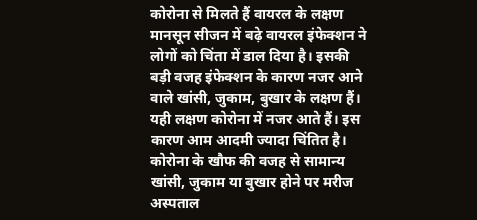कोरोना से मिलते हैं वायरल के लक्षण
मानसून सीजन में बढ़े वायरल इंफेक्शन ने लोगों को चिंता में डाल दिया है। इसकी बड़ी वजह इंफेक्शन के कारण नजर आने वाले खांसी, जुकाम, बुखार के लक्षण हैं। यही लक्षण कोरोना में नजर आते हैं। इस कारण आम आदमी ज्यादा चिंतित है। कोरोना के खौफ की वजह से सामान्य खांसी, जुकाम या बुखार होने पर मरीज अस्पताल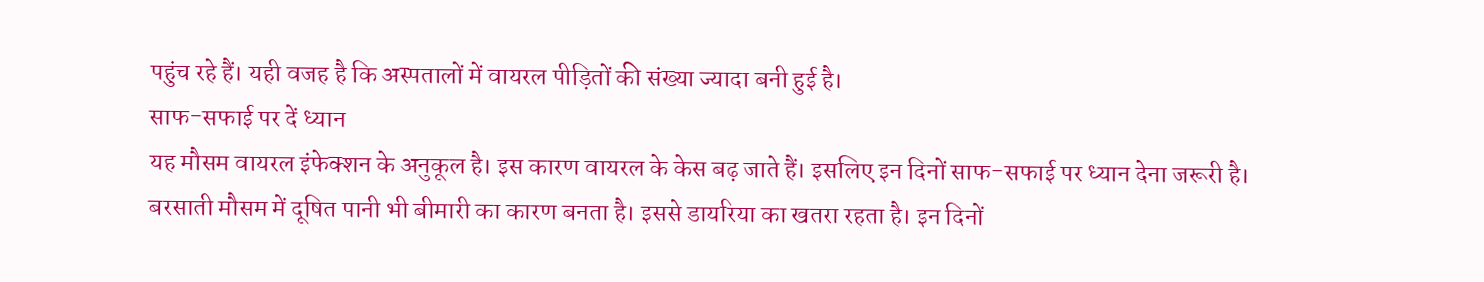पहुंच रहे हैं। यही वजह है कि अस्पतालों में वायरल पीड़ितों की संख्या ज्यादा बनी हुई है।
साफ-सफाई पर दें ध्यान
यह मौसम वायरल इंफेक्शन के अनुकूल है। इस कारण वायरल के केस बढ़ जाते हैं। इसलिए इन दिनों साफ-सफाई पर ध्यान देना जरूरी है। बरसाती मौसम में दूषित पानी भी बीमारी का कारण बनता है। इससे डायरिया का खतरा रहता है। इन दिनों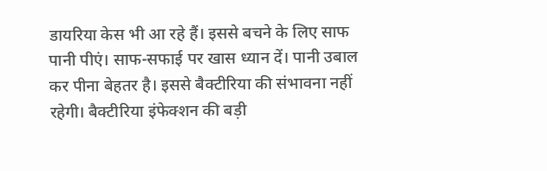डायरिया केस भी आ रहे हैं। इससे बचने के लिए साफ पानी पीएं। साफ-सफाई पर खास ध्यान दें। पानी उबाल कर पीना बेहतर है। इससे बैक्टीरिया की संभावना नहीं रहेगी। बैक्टीरिया इंफेक्शन की बड़ी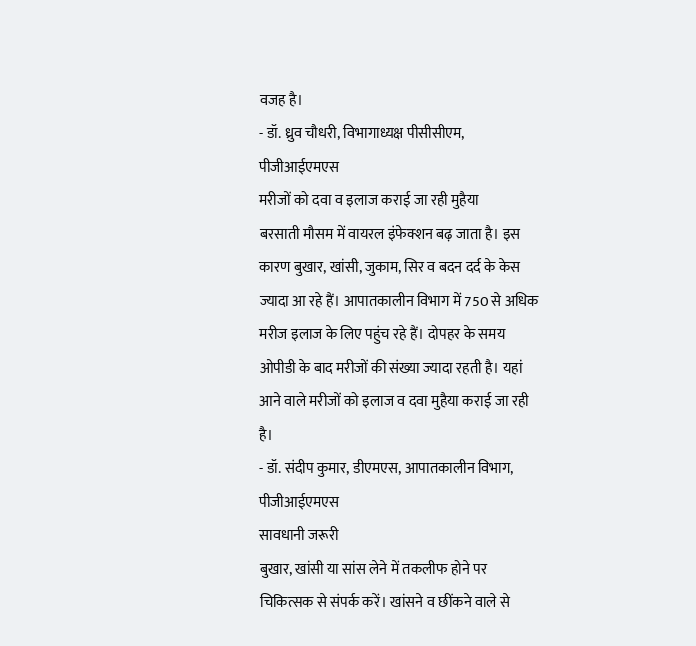वजह है।
- डॉ. ध्रुव चौधरी, विभागाध्यक्ष पीसीसीएम, पीजीआईएमएस
मरीजों को दवा व इलाज कराई जा रही मुहैया
बरसाती मौसम में वायरल इंफेक्शन बढ़ जाता है। इस कारण बुखार, खांसी, जुकाम, सिर व बदन दर्द के केस ज्यादा आ रहे हैं। आपातकालीन विभाग में 750 से अधिक मरीज इलाज के लिए पहुंच रहे हैं। दोपहर के समय ओपीडी के बाद मरीजों की संख्या ज्यादा रहती है। यहां आने वाले मरीजों को इलाज व दवा मुहैया कराई जा रही है।
- डॉ. संदीप कुमार, डीएमएस, आपातकालीन विभाग, पीजीआईएमएस
सावधानी जरूरी
बुखार, खांसी या सांस लेने में तकलीफ होने पर चिकित्सक से संपर्क करें। खांसने व छींकने वाले से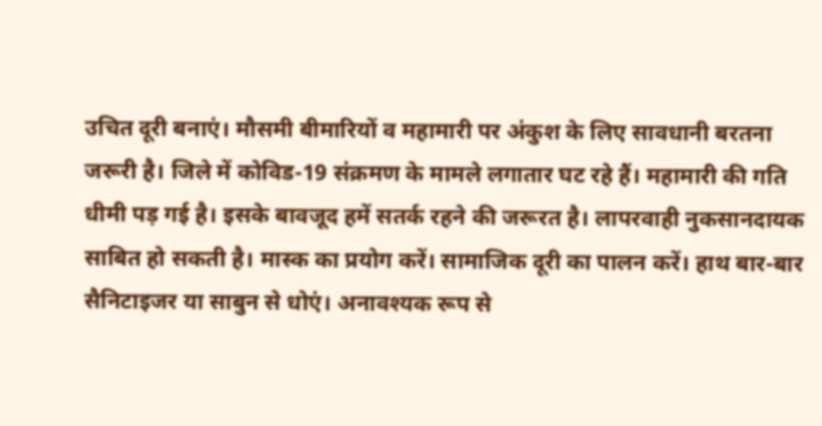उचित दूरी बनाएं। मौसमी बीमारियों व महामारी पर अंकुश के लिए सावधानी बरतना जरूरी है। जिले में कोविड-19 संक्रमण के मामले लगातार घट रहे हैं। महामारी की गति धीमी पड़ गई है। इसके बावजूद हमें सतर्क रहने की जरूरत है। लापरवाही नुकसानदायक साबित हो सकती है। मास्क का प्रयोग करें। सामाजिक दूरी का पालन करें। हाथ बार-बार सैनिटाइजर या साबुन से धोएं। अनावश्यक रूप से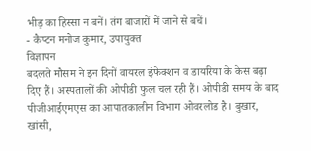भीड़ का हिस्सा न बनें। तंग बाजारों में जाने से बचें।
- कैप्टन मनोज कुमार, उपायुक्त
विज्ञापन
बदलते मौसम ने इन दिनों वायरल इंफेक्शन व डायरिया के केस बढ़ा दिए हैं। अस्पतालों की ओपीडी फुल चल रही हैं। ओपीडी समय के बाद पीजीआईएमएस का आपातकालीन विभाग ओवरलोड है। बुखार, खांसी,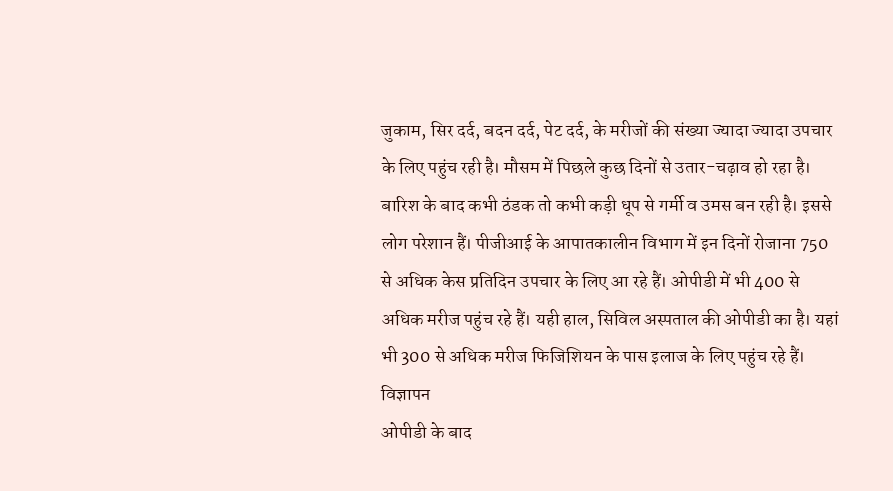जुकाम, सिर दर्द, बदन दर्द, पेट दर्द, के मरीजों की संख्या ज्यादा ज्यादा उपचार के लिए पहुंच रही है। मौसम में पिछले कुछ दिनों से उतार-चढ़ाव हो रहा है। बारिश के बाद कभी ठंडक तो कभी कड़ी धूप से गर्मी व उमस बन रही है। इससे लोग परेशान हैं। पीजीआई के आपातकालीन विभाग में इन दिनों रोजाना 750 से अधिक केस प्रतिदिन उपचार के लिए आ रहे हैं। ओपीडी में भी 400 से अधिक मरीज पहुंच रहे हैं। यही हाल, सिविल अस्पताल की ओपीडी का है। यहां भी 300 से अधिक मरीज फिजिशियन के पास इलाज के लिए पहुंच रहे हैं।
विज्ञापन
ओपीडी के बाद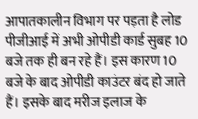आपातकालीन विभाग पर पड़ता है लोड
पीजीआई में अभी ओपीडी कार्ड सुबह 10 बजे तक ही बन रहे हैं। इस कारण 10 बजे के बाद ओपीडी काउंटर बंद हो जाते हैं। इसके बाद मरीज इलाज के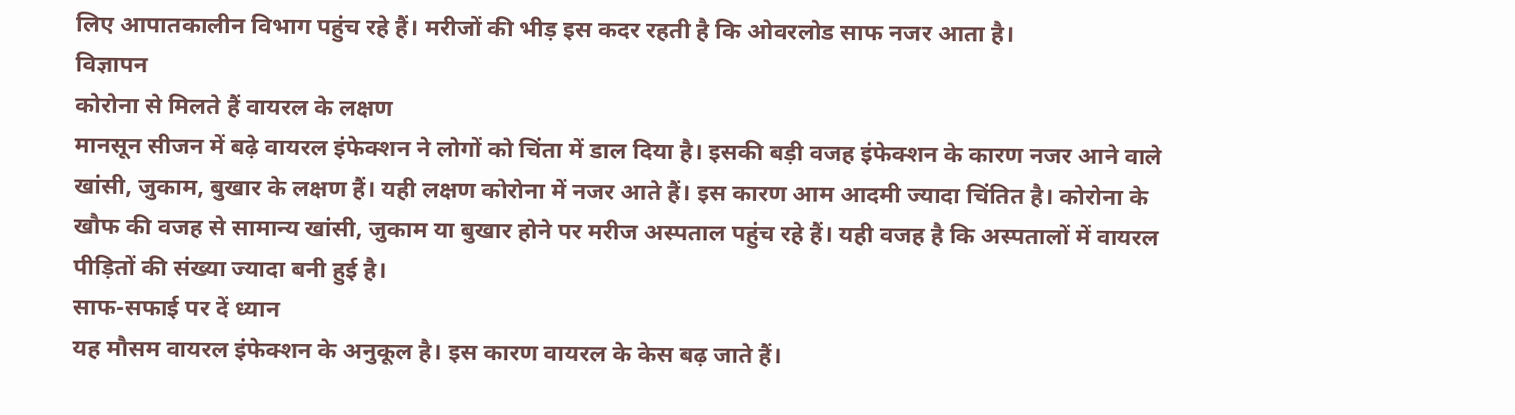लिए आपातकालीन विभाग पहुंच रहे हैं। मरीजों की भीड़ इस कदर रहती है कि ओवरलोड साफ नजर आता है।
विज्ञापन
कोरोना से मिलते हैं वायरल के लक्षण
मानसून सीजन में बढ़े वायरल इंफेक्शन ने लोगों को चिंता में डाल दिया है। इसकी बड़ी वजह इंफेक्शन के कारण नजर आने वाले खांसी, जुकाम, बुखार के लक्षण हैं। यही लक्षण कोरोना में नजर आते हैं। इस कारण आम आदमी ज्यादा चिंतित है। कोरोना के खौफ की वजह से सामान्य खांसी, जुकाम या बुखार होने पर मरीज अस्पताल पहुंच रहे हैं। यही वजह है कि अस्पतालों में वायरल पीड़ितों की संख्या ज्यादा बनी हुई है।
साफ-सफाई पर दें ध्यान
यह मौसम वायरल इंफेक्शन के अनुकूल है। इस कारण वायरल के केस बढ़ जाते हैं।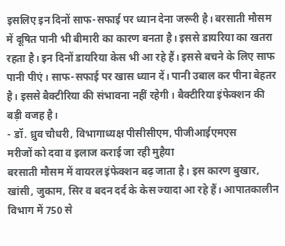इसलिए इन दिनों साफ-सफाई पर ध्यान देना जरूरी है। बरसाती मौसम में दूषित पानी भी बीमारी का कारण बनता है। इससे डायरिया का खतरा रहता है। इन दिनों डायरिया केस भी आ रहे हैं। इससे बचने के लिए साफ पानी पीएं। साफ-सफाई पर खास ध्यान दें। पानी उबाल कर पीना बेहतर है। इससे बैक्टीरिया की संभावना नहीं रहेगी। बैक्टीरिया इंफेक्शन की बड़ी वजह है।
- डॉ. ध्रुव चौधरी, विभागाध्यक्ष पीसीसीएम, पीजीआईएमएस
मरीजों को दवा व इलाज कराई जा रही मुहैया
बरसाती मौसम में वायरल इंफेक्शन बढ़ जाता है। इस कारण बुखार, खांसी, जुकाम, सिर व बदन दर्द के केस ज्यादा आ रहे हैं। आपातकालीन विभाग में 750 से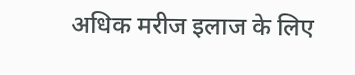अधिक मरीज इलाज के लिए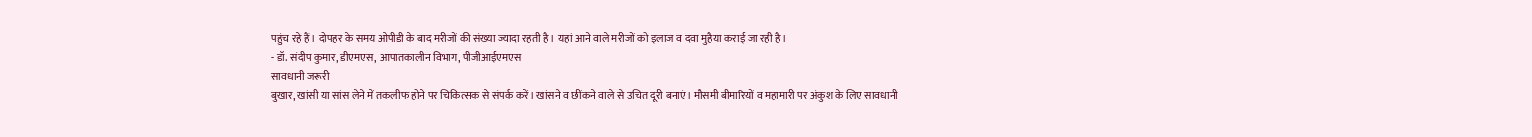पहुंच रहे हैं। दोपहर के समय ओपीडी के बाद मरीजों की संख्या ज्यादा रहती है। यहां आने वाले मरीजों को इलाज व दवा मुहैया कराई जा रही है।
- डॉ. संदीप कुमार, डीएमएस, आपातकालीन विभाग, पीजीआईएमएस
सावधानी जरूरी
बुखार, खांसी या सांस लेने में तकलीफ होने पर चिकित्सक से संपर्क करें। खांसने व छींकने वाले से उचित दूरी बनाएं। मौसमी बीमारियों व महामारी पर अंकुश के लिए सावधानी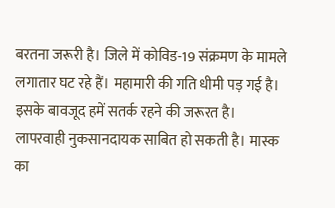बरतना जरूरी है। जिले में कोविड-19 संक्रमण के मामले लगातार घट रहे हैं। महामारी की गति धीमी पड़ गई है। इसके बावजूद हमें सतर्क रहने की जरूरत है। लापरवाही नुकसानदायक साबित हो सकती है। मास्क का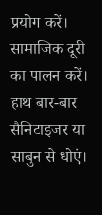प्रयोग करें। सामाजिक दूरी का पालन करें। हाथ बार-बार सैनिटाइजर या साबुन से धोएं।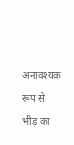अनावश्यक रूप से भीड़ का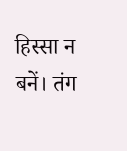हिस्सा न बनें। तंग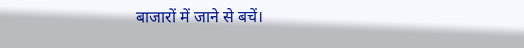बाजारों में जाने से बचें।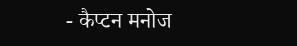- कैप्टन मनोज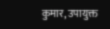कुमार, उपायुक्त